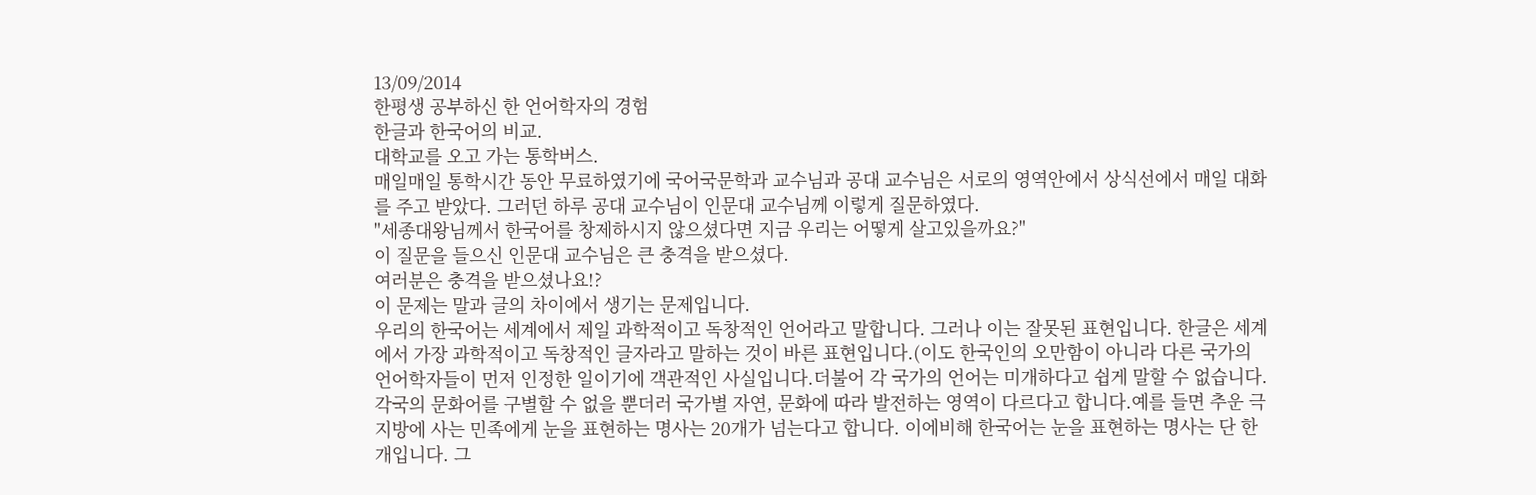13/09/2014
한평생 공부하신 한 언어학자의 경험
한글과 한국어의 비교.
대학교를 오고 가는 통학버스.
매일매일 통학시간 동안 무료하였기에 국어국문학과 교수님과 공대 교수님은 서로의 영역안에서 상식선에서 매일 대화를 주고 받았다. 그러던 하루 공대 교수님이 인문대 교수님께 이렇게 질문하였다.
"세종대왕님께서 한국어를 창제하시지 않으셨다면 지금 우리는 어떻게 살고있을까요?"
이 질문을 들으신 인문대 교수님은 큰 충격을 받으셨다.
여러분은 충격을 받으셨나요!?
이 문제는 말과 글의 차이에서 생기는 문제입니다.
우리의 한국어는 세계에서 제일 과학적이고 독창적인 언어라고 말합니다. 그러나 이는 잘못된 표현입니다. 한글은 세계에서 가장 과학적이고 독창적인 글자라고 말하는 것이 바른 표현입니다.(이도 한국인의 오만함이 아니라 다른 국가의 언어학자들이 먼저 인정한 일이기에 객관적인 사실입니다.더불어 각 국가의 언어는 미개하다고 쉽게 말할 수 없습니다. 각국의 문화어를 구별할 수 없을 뿐더러 국가별 자연, 문화에 따라 발전하는 영역이 다르다고 합니다.예를 들면 추운 극지방에 사는 민족에게 눈을 표현하는 명사는 20개가 넘는다고 합니다. 이에비해 한국어는 눈을 표현하는 명사는 단 한개입니다. 그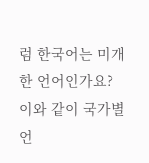럼 한국어는 미개한 언어인가요? 이와 같이 국가별 언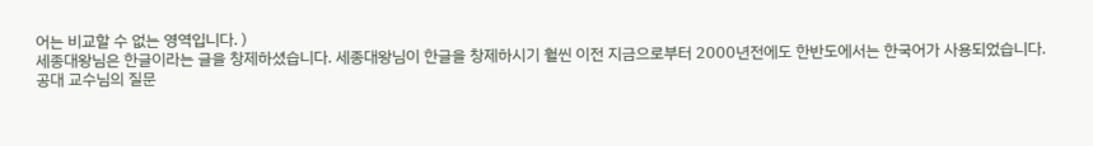어는 비교할 수 없는 영역입니다. )
세종대왕님은 한글이라는 글을 창제하셨습니다. 세종대왕님이 한글을 창제하시기 훨씬 이전 지금으로부터 2000년전에도 한반도에서는 한국어가 사용되었습니다.
공대 교수님의 질문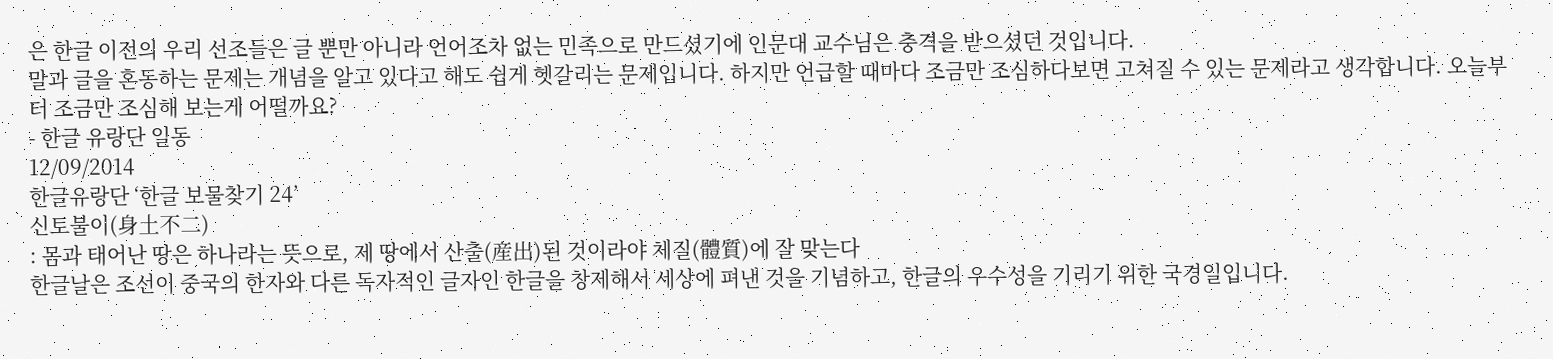은 한글 이전의 우리 선조들은 글 뿐만 아니라 언어조차 없는 민족으로 만드셨기에 인문대 교수님은 충격을 받으셨던 것입니다.
말과 글을 혼동하는 문제는 개념을 알고 있다고 해도 쉽게 헷갈리는 문제입니다. 하지만 언급할 때마다 조금만 조심하다보면 고쳐질 수 있는 문제라고 생각합니다. 오늘부터 조금만 조심해 보는게 어떨까요?
- 한글 유랑단 일동
12/09/2014
한글유랑단 ‘한글 보물찾기 24’
신토불이(身土不二)
: 몸과 태어난 땅은 하나라는 뜻으로, 제 땅에서 산출(産出)된 것이라야 체질(體質)에 잘 맞는다
한글날은 조선이 중국의 한자와 다른 독자적인 글자인 한글을 창제해서 세상에 펴낸 것을 기념하고, 한글의 우수성을 기리기 위한 국경일입니다.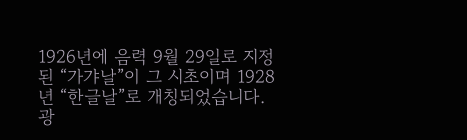1926년에 음력 9월 29일로 지정된 “가갸날”이 그 시초이며 1928년 “한글날”로 개칭되었습니다. 광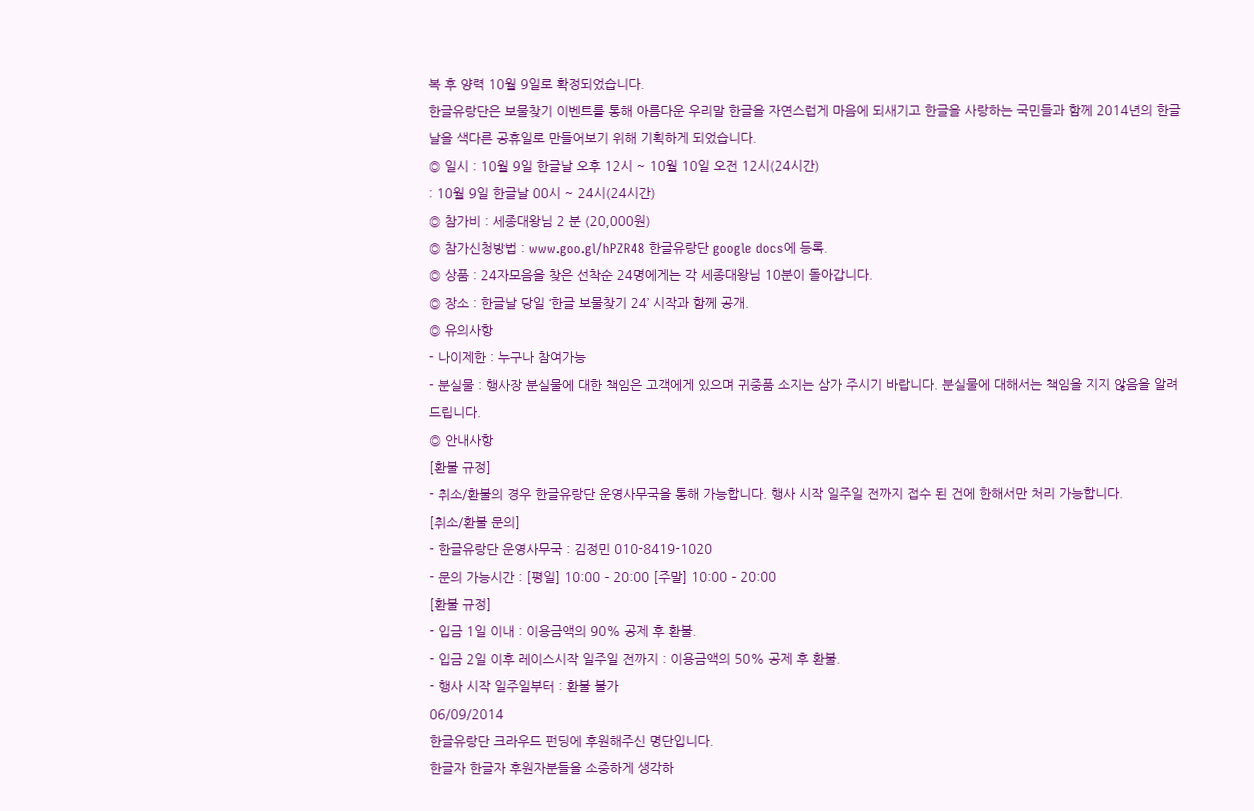복 후 양력 10월 9일로 확정되었습니다.
한글유랑단은 보물찾기 이벤트를 통해 아름다운 우리말 한글을 자연스럽게 마음에 되새기고 한글을 사랑하는 국민들과 함께 2014년의 한글날을 색다른 공휴일로 만들어보기 위해 기획하게 되었습니다.
◎ 일시 : 10월 9일 한글날 오후 12시 ~ 10월 10일 오전 12시(24시간)
: 10월 9일 한글날 00시 ~ 24시(24시간)
◎ 참가비 : 세종대왕님 2 분 (20,000원)
◎ 참가신청방법 : www.goo.gl/hPZR48 한글유랑단 google docs에 등록.
◎ 상품 : 24자모음을 찾은 선착순 24명에게는 각 세종대왕님 10분이 돌아갑니다.
◎ 장소 : 한글날 당일 ‘한글 보물찾기 24’ 시작과 함께 공개.
◎ 유의사항
- 나이제한 : 누구나 참여가능
- 분실물 : 행사장 분실물에 대한 책임은 고객에게 있으며 귀중품 소지는 삼가 주시기 바랍니다. 분실물에 대해서는 책임을 지지 않음을 알려드립니다.
◎ 안내사항
[환불 규정]
- 취소/환불의 경우 한글유랑단 운영사무국을 통해 가능합니다. 행사 시작 일주일 전까지 접수 된 건에 한해서만 처리 가능합니다.
[취소/환불 문의]
- 한글유랑단 운영사무국 : 김정민 010-8419-1020
- 문의 가능시간 : [평일] 10:00 – 20:00 [주말] 10:00 – 20:00
[환불 규정]
- 입금 1일 이내 : 이용금액의 90% 공제 후 환불.
- 입금 2일 이후 레이스시작 일주일 전까지 : 이용금액의 50% 공제 후 환불.
- 행사 시작 일주일부터 : 환불 불가
06/09/2014
한글유랑단 크라우드 펀딩에 후원해주신 명단입니다.
한글자 한글자 후원자분들을 소중하게 생각하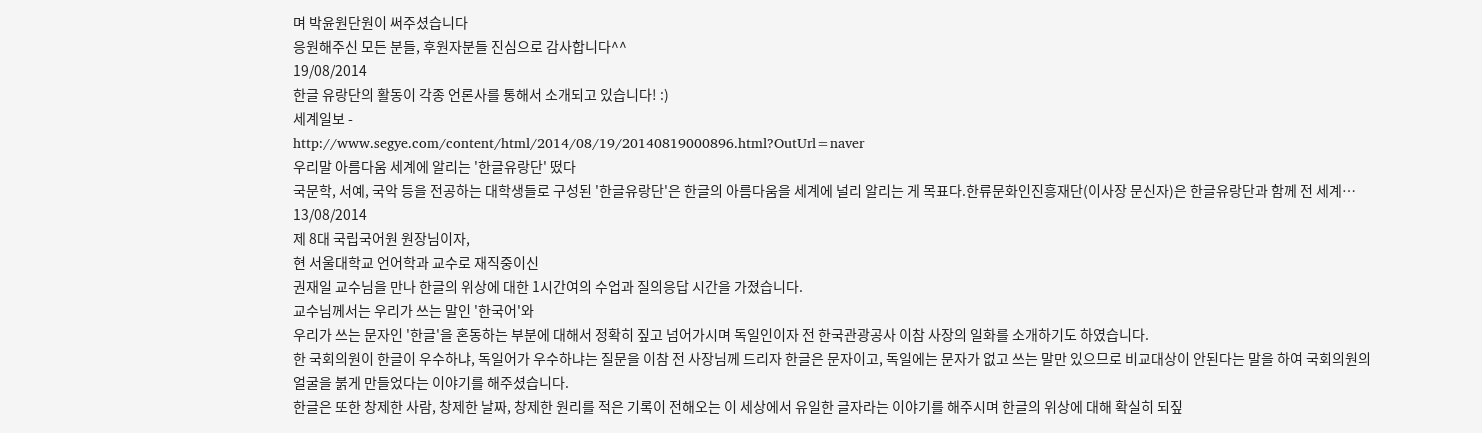며 박윤원단원이 써주셨습니다
응원해주신 모든 분들, 후원자분들 진심으로 감사합니다^^
19/08/2014
한글 유랑단의 활동이 각종 언론사를 통해서 소개되고 있습니다! :)
세계일보 -
http://www.segye.com/content/html/2014/08/19/20140819000896.html?OutUrl=naver
우리말 아름다움 세계에 알리는 '한글유랑단' 떴다
국문학, 서예, 국악 등을 전공하는 대학생들로 구성된 '한글유랑단'은 한글의 아름다움을 세계에 널리 알리는 게 목표다.한류문화인진흥재단(이사장 문신자)은 한글유랑단과 함께 전 세계…
13/08/2014
제 8대 국립국어원 원장님이자,
현 서울대학교 언어학과 교수로 재직중이신
권재일 교수님을 만나 한글의 위상에 대한 1시간여의 수업과 질의응답 시간을 가졌습니다.
교수님께서는 우리가 쓰는 말인 '한국어'와
우리가 쓰는 문자인 '한글'을 혼동하는 부분에 대해서 정확히 짚고 넘어가시며 독일인이자 전 한국관광공사 이참 사장의 일화를 소개하기도 하였습니다.
한 국회의원이 한글이 우수하냐, 독일어가 우수하냐는 질문을 이참 전 사장님께 드리자 한글은 문자이고, 독일에는 문자가 없고 쓰는 말만 있으므로 비교대상이 안된다는 말을 하여 국회의원의 얼굴을 붉게 만들었다는 이야기를 해주셨습니다.
한글은 또한 창제한 사람, 창제한 날짜, 창제한 원리를 적은 기록이 전해오는 이 세상에서 유일한 글자라는 이야기를 해주시며 한글의 위상에 대해 확실히 되짚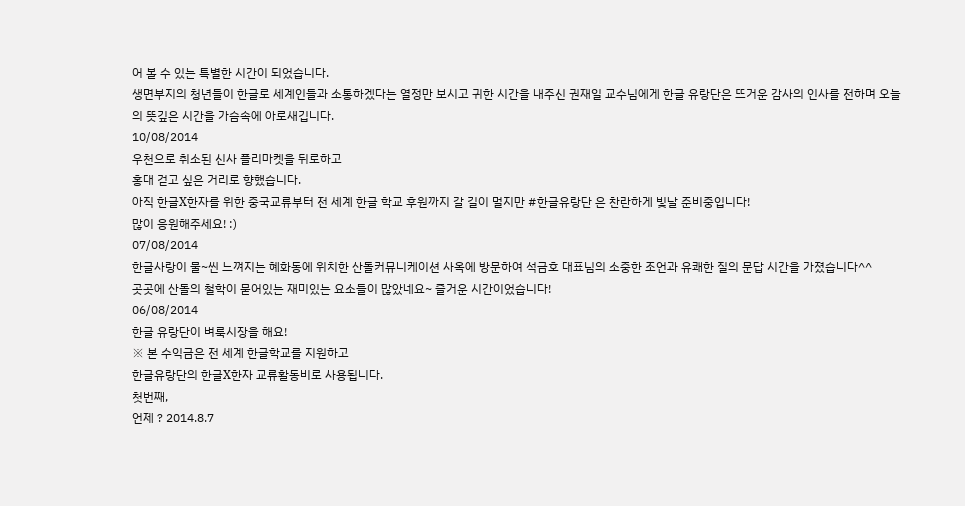어 볼 수 있는 특별한 시간이 되었습니다.
생면부지의 청년들이 한글로 세계인들과 소통하겠다는 열정만 보시고 귀한 시간을 내주신 권재일 교수님에게 한글 유랑단은 뜨거운 감사의 인사를 전하며 오늘의 뜻깊은 시간을 가슴속에 아로새깁니다.
10/08/2014
우천으로 취소된 신사 플리마켓을 뒤로하고
홍대 걷고 싶은 거리로 향했습니다.
아직 한글X한자를 위한 중국교류부터 전 세계 한글 학교 후원까지 갈 길이 멀지만 #한글유랑단 은 찬란하게 빛날 준비중입니다!
많이 응원해주세요! :)
07/08/2014
한글사랑이 물~씬 느껴지는 혜화동에 위치한 산돌커뮤니케이션 사옥에 방문하여 석금호 대표님의 소중한 조언과 유쾌한 질의 문답 시간을 가졌습니다^^
곳곳에 산돌의 철학이 묻어있는 재미있는 요소들이 많았네요~ 즐거운 시간이었습니다!
06/08/2014
한글 유랑단이 벼룩시장을 해요!
※ 본 수익금은 전 세계 한글학교를 지원하고
한글유랑단의 한글X한자 교류활동비로 사용됩니다.
첫번째,
언제 ? 2014.8.7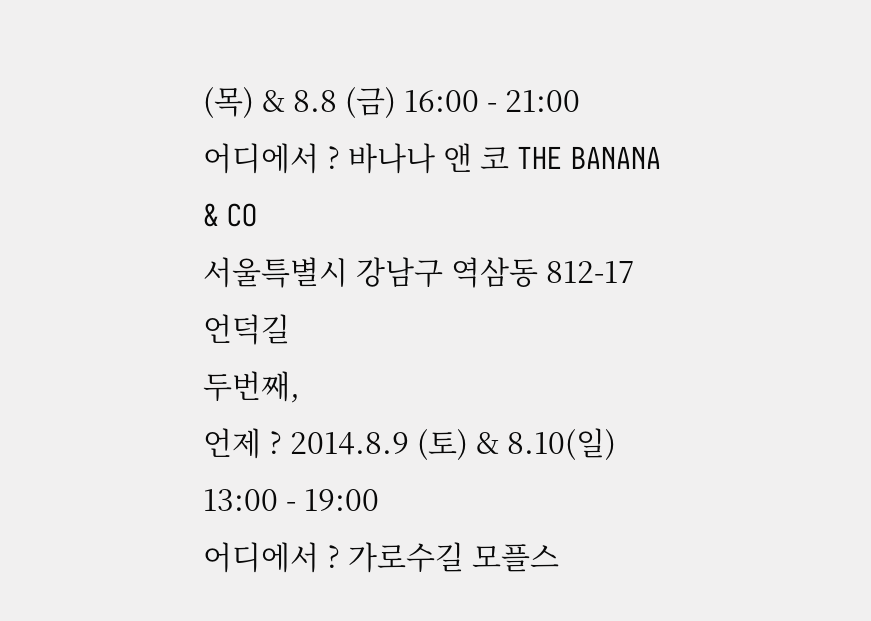(목) & 8.8 (금) 16:00 - 21:00
어디에서 ? 바나나 앤 코 THE BANANA & CO
서울특별시 강남구 역삼동 812-17 언덕길
두번째,
언제 ? 2014.8.9 (토) & 8.10(일) 13:00 - 19:00
어디에서 ? 가로수길 모플스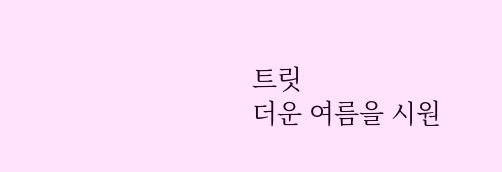트릿
더운 여름을 시원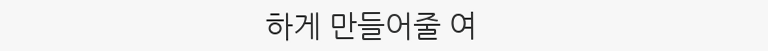하게 만들어줄 여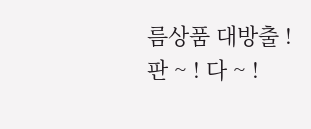름상품 대방출 !
판 ~ ! 다 ~ !